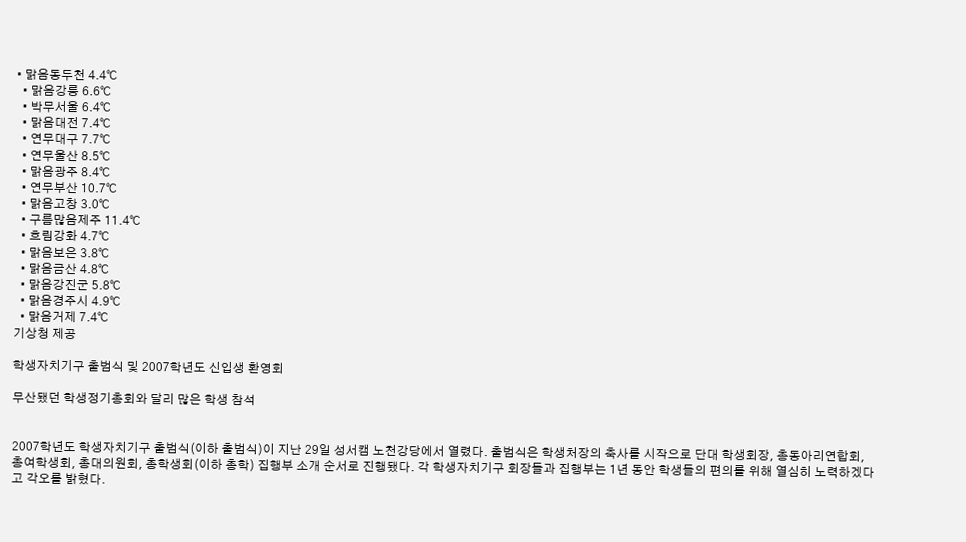• 맑음동두천 4.4℃
  • 맑음강릉 6.6℃
  • 박무서울 6.4℃
  • 맑음대전 7.4℃
  • 연무대구 7.7℃
  • 연무울산 8.5℃
  • 맑음광주 8.4℃
  • 연무부산 10.7℃
  • 맑음고창 3.0℃
  • 구름많음제주 11.4℃
  • 흐림강화 4.7℃
  • 맑음보은 3.8℃
  • 맑음금산 4.8℃
  • 맑음강진군 5.8℃
  • 맑음경주시 4.9℃
  • 맑음거제 7.4℃
기상청 제공

학생자치기구 출범식 및 2007학년도 신입생 환영회

무산됐던 학생정기총회와 달리 많은 학생 참석


2007학년도 학생자치기구 출범식(이하 출범식)이 지난 29일 성서캠 노천강당에서 열렸다. 출범식은 학생처장의 축사를 시작으로 단대 학생회장, 총동아리연합회, 총여학생회, 총대의원회, 총학생회(이하 총학) 집행부 소개 순서로 진행됐다. 각 학생자치기구 회장들과 집행부는 1년 동안 학생들의 편의를 위해 열심히 노력하겠다고 각오를 밝혔다.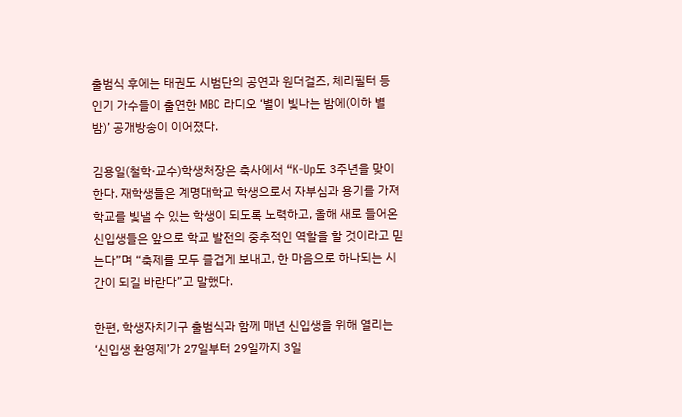출범식 후에는 태권도 시범단의 공연과 원더걸즈, 체리필터 등 인기 가수들이 출연한 MBC 라디오 ‘별이 빛나는 밤에(이하 별밤)’ 공개방송이 이어졌다.

김용일(철학·교수)학생처장은 축사에서 “K-Up도 3주년을 맞이한다. 재학생들은 계명대학교 학생으로서 자부심과 용기를 가져 학교를 빛낼 수 있는 학생이 되도록 노력하고, 올해 새로 들어온 신입생들은 앞으로 학교 발전의 중추적인 역할을 할 것이라고 믿는다”며 “축제를 모두 즐겁게 보내고, 한 마음으로 하나되는 시간이 되길 바란다”고 말했다.

한편, 학생자치기구 출범식과 함께 매년 신입생을 위해 열리는 ‘신입생 환영제’가 27일부터 29일까지 3일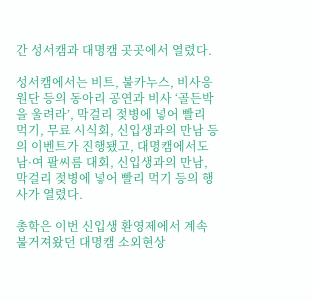간 성서캠과 대명캠 곳곳에서 열렸다.

성서캠에서는 비트, 불카누스, 비사응원단 등의 동아리 공연과 비사 ‘골든박을 울려라’, 막걸리 젖병에 넣어 빨리 먹기, 무료 시식회, 신입생과의 만남 등의 이벤트가 진행됐고, 대명캠에서도 남·여 팔씨름 대회, 신입생과의 만남, 막걸리 젖병에 넣어 빨리 먹기 등의 행사가 열렸다.

총학은 이번 신입생 환영제에서 계속 불거져왔던 대명캠 소외현상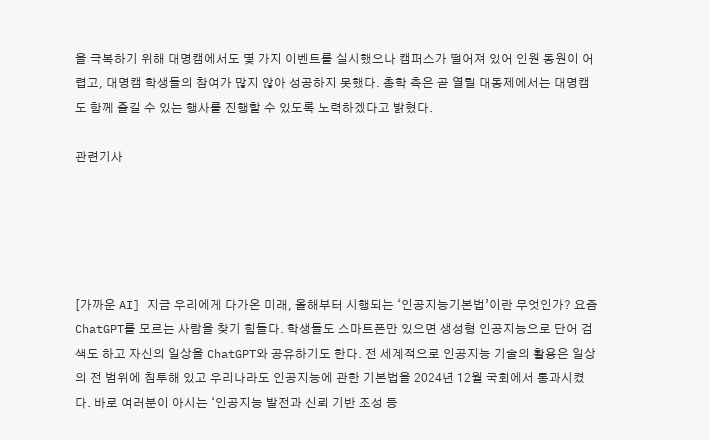을 극복하기 위해 대명캠에서도 몇 가지 이벤트를 실시했으나 캠퍼스가 떨어져 있어 인원 동원이 어렵고, 대명캠 학생들의 참여가 많지 않아 성공하지 못했다. 총학 측은 곧 열릴 대동제에서는 대명캠도 함께 즐길 수 있는 행사를 진행할 수 있도록 노력하겠다고 밝혔다.

관련기사





[가까운 AI] 지금 우리에게 다가온 미래, 올해부터 시행되는 ‘인공지능기본법’이란 무엇인가? 요즘 ChatGPT를 모르는 사람을 찾기 힘들다. 학생들도 스마트폰만 있으면 생성형 인공지능으로 단어 검색도 하고 자신의 일상을 ChatGPT와 공유하기도 한다. 전 세계적으로 인공지능 기술의 활용은 일상의 전 범위에 침투해 있고 우리나라도 인공지능에 관한 기본법을 2024년 12월 국회에서 통과시켰다. 바로 여러분이 아시는 ‘인공지능 발전과 신뢰 기반 조성 등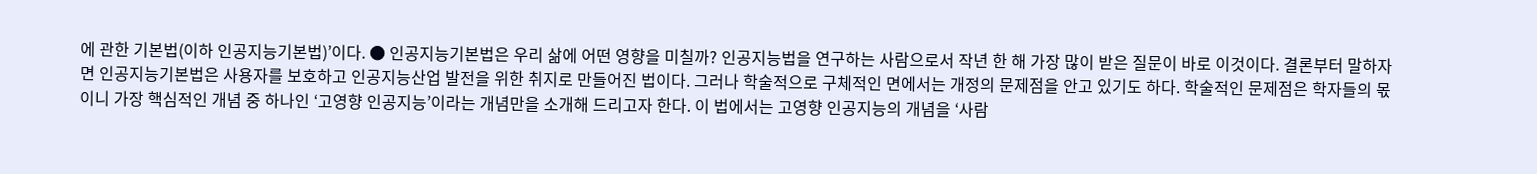에 관한 기본법(이하 인공지능기본법)’이다. ● 인공지능기본법은 우리 삶에 어떤 영향을 미칠까? 인공지능법을 연구하는 사람으로서 작년 한 해 가장 많이 받은 질문이 바로 이것이다. 결론부터 말하자면 인공지능기본법은 사용자를 보호하고 인공지능산업 발전을 위한 취지로 만들어진 법이다. 그러나 학술적으로 구체적인 면에서는 개정의 문제점을 안고 있기도 하다. 학술적인 문제점은 학자들의 몫이니 가장 핵심적인 개념 중 하나인 ‘고영향 인공지능’이라는 개념만을 소개해 드리고자 한다. 이 법에서는 고영향 인공지능의 개념을 ‘사람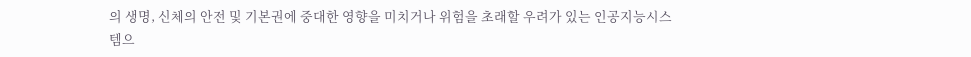의 생명, 신체의 안전 및 기본권에 중대한 영향을 미치거나 위험을 초래할 우려가 있는 인공지능시스템으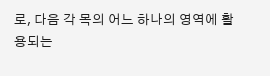로, 다음 각 목의 어느 하나의 영역에 활용되는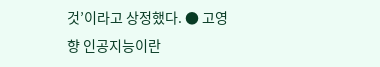것’이라고 상정했다. ● 고영향 인공지능이란